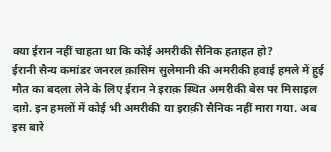क्या ईरान नहीं चाहता था कि कोई अमरीकी सैनिक हताहत हो?
ईरानी सैन्य कमांडर जनरल क़ासिम सुलेमानी की अमरीकी हवाई हमले में हुई मौत का बदला लेने के लिए ईरान ने इराक़ स्थित अमरीकी बेस पर मिसाइल दाग़े. इन हमलों में कोई भी अमरीकी या इराक़ी सैनिक नहीं मारा गया. अब इस बारे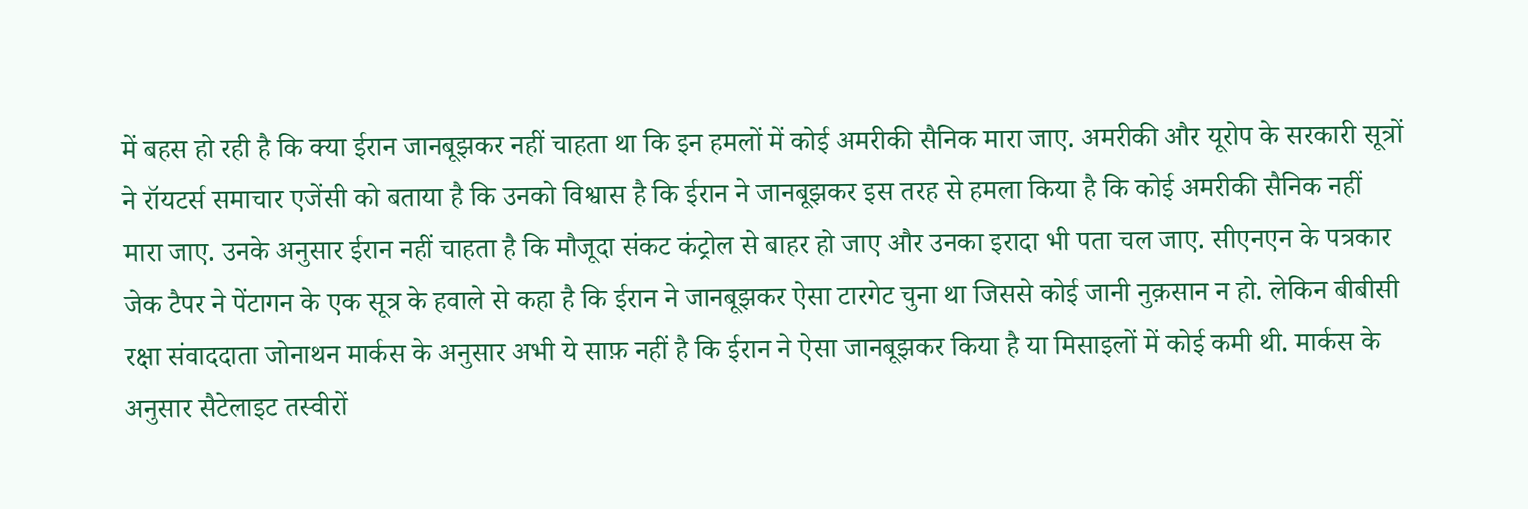में बहस हो रही है कि क्या ईरान जानबूझकर नहीं चाहता था कि इन हमलों में कोई अमरीकी सैनिक मारा जाए. अमरीकी और यूरोप के सरकारी सूत्रों ने रॉयटर्स समाचार एजेंसी को बताया है कि उनको विश्वास है कि ईरान ने जानबूझकर इस तरह से हमला किया है कि कोई अमरीकी सैनिक नहीं मारा जाए. उनके अनुसार ईरान नहीं चाहता है कि मौजूदा संकट कंट्रोल से बाहर हो जाए और उनका इरादा भी पता चल जाए. सीएनएन के पत्रकार जेक टैपर ने पेंटागन के एक सूत्र के हवाले से कहा है कि ईरान ने जानबूझकर ऐसा टारगेट चुना था जिससे कोई जानी नुक़सान न हो. लेकिन बीबीसी रक्षा संवाददाता जोनाथन मार्कस के अनुसार अभी ये साफ़ नहीं है कि ईरान ने ऐसा जानबूझकर किया है या मिसाइलों में कोई कमी थी. मार्कस के अनुसार सैटेलाइट तस्वीरों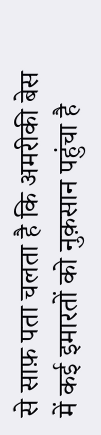से साफ़ पता चलता है कि अमरीकी बेस में कई इमारतों को नुक़सान पहुंचा है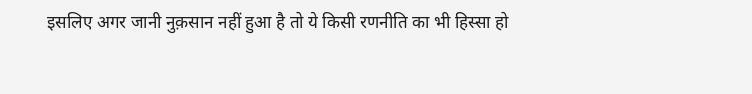इसलिए अगर जानी नुक़सान नहीं हुआ है तो ये किसी रणनीति का भी हिस्सा हो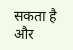सकता है और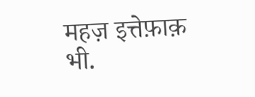महज़ इत्तेफ़ाक़ भी.